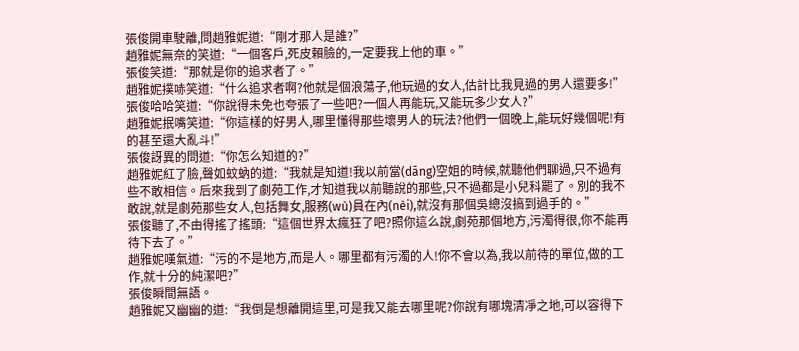張俊開車駛離,問趙雅妮道:“剛才那人是誰?”
趙雅妮無奈的笑道:“一個客戶,死皮賴臉的,一定要我上他的車。”
張俊笑道:“那就是你的追求者了。”
趙雅妮撲哧笑道:“什么追求者啊?他就是個浪蕩子,他玩過的女人,估計比我見過的男人還要多!”
張俊哈哈笑道:“你說得未免也夸張了一些吧?一個人再能玩,又能玩多少女人?”
趙雅妮抿嘴笑道:“你這樣的好男人,哪里懂得那些壞男人的玩法?他們一個晚上,能玩好幾個呢!有的甚至還大亂斗!”
張俊訝異的問道:“你怎么知道的?”
趙雅妮紅了臉,聲如蚊蚋的道:“我就是知道!我以前當(dāng)空姐的時候,就聽他們聊過,只不過有些不敢相信。后來我到了劇苑工作,才知道我以前聽說的那些,只不過都是小兒科罷了。別的我不敢說,就是劇苑那些女人,包括舞女,服務(wù)員在內(nèi),就沒有那個吳總沒搞到過手的。”
張俊聽了,不由得搖了搖頭:“這個世界太瘋狂了吧?照你這么說,劇苑那個地方,污濁得很,你不能再待下去了。”
趙雅妮嘆氣道:“污的不是地方,而是人。哪里都有污濁的人!你不會以為,我以前待的單位,做的工作,就十分的純潔吧?”
張俊瞬間無語。
趙雅妮又幽幽的道:“我倒是想離開這里,可是我又能去哪里呢?你說有哪塊清凈之地,可以容得下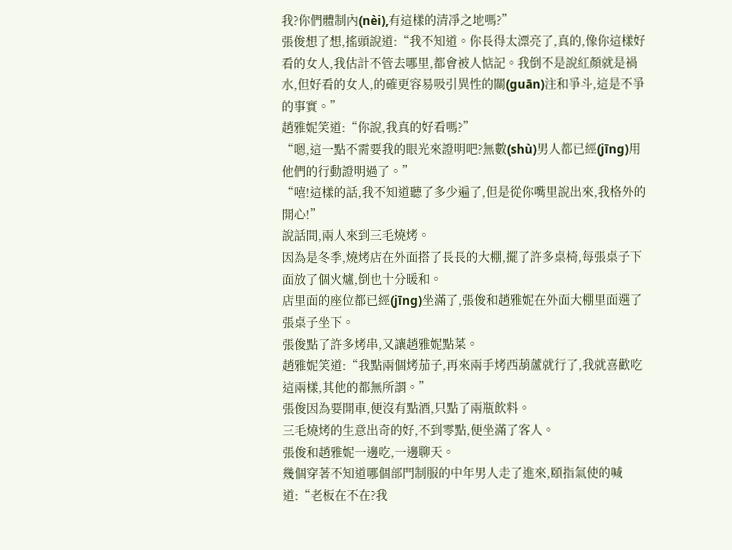我?你們體制內(nèi),有這樣的清凈之地嗎?”
張俊想了想,搖頭說道:“我不知道。你長得太漂亮了,真的,像你這樣好看的女人,我估計不管去哪里,都會被人惦記。我倒不是說紅顏就是禍水,但好看的女人,的確更容易吸引異性的關(guān)注和爭斗,這是不爭的事實。”
趙雅妮笑道:“你說,我真的好看嗎?”
“嗯,這一點不需要我的眼光來證明吧?無數(shù)男人都已經(jīng)用他們的行動證明過了。”
“嘻!這樣的話,我不知道聽了多少遍了,但是從你嘴里說出來,我格外的開心!”
說話間,兩人來到三毛燒烤。
因為是冬季,燒烤店在外面搭了長長的大棚,擺了許多桌椅,每張桌子下面放了個火爐,倒也十分暖和。
店里面的座位都已經(jīng)坐滿了,張俊和趙雅妮在外面大棚里面選了張桌子坐下。
張俊點了許多烤串,又讓趙雅妮點菜。
趙雅妮笑道:“我點兩個烤茄子,再來兩手烤西葫蘆就行了,我就喜歡吃這兩樣,其他的都無所謂。”
張俊因為要開車,便沒有點酒,只點了兩瓶飲料。
三毛燒烤的生意出奇的好,不到零點,便坐滿了客人。
張俊和趙雅妮一邊吃,一邊聊天。
幾個穿著不知道哪個部門制服的中年男人走了進來,頤指氣使的喊道:“老板在不在?我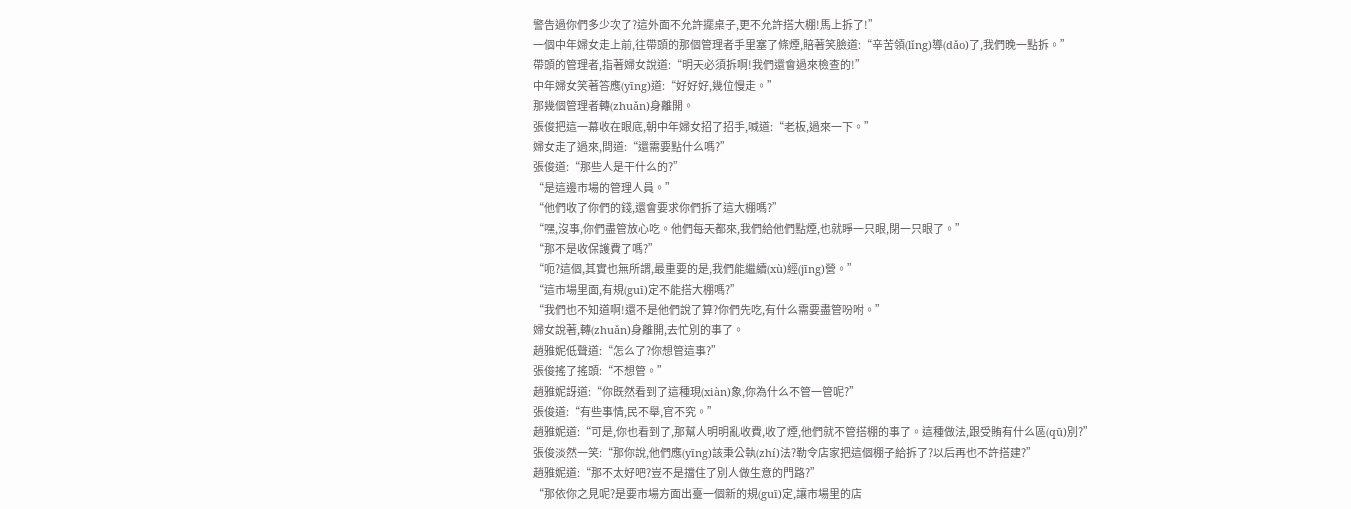警告過你們多少次了?這外面不允許擺桌子,更不允許搭大棚!馬上拆了!”
一個中年婦女走上前,往帶頭的那個管理者手里塞了條煙,賠著笑臉道:“辛苦領(lǐng)導(dǎo)了,我們晚一點拆。”
帶頭的管理者,指著婦女說道:“明天必須拆啊!我們還會過來檢查的!”
中年婦女笑著答應(yīng)道:“好好好,幾位慢走。”
那幾個管理者轉(zhuǎn)身離開。
張俊把這一幕收在眼底,朝中年婦女招了招手,喊道:“老板,過來一下。”
婦女走了過來,問道:“還需要點什么嗎?”
張俊道:“那些人是干什么的?”
“是這邊市場的管理人員。”
“他們收了你們的錢,還會要求你們拆了這大棚嗎?”
“嘿,沒事,你們盡管放心吃。他們每天都來,我們給他們點煙,也就睜一只眼,閉一只眼了。”
“那不是收保護費了嗎?”
“呃?這個,其實也無所謂,最重要的是,我們能繼續(xù)經(jīng)營。”
“這市場里面,有規(guī)定不能搭大棚嗎?”
“我們也不知道啊!還不是他們說了算?你們先吃,有什么需要盡管吩咐。”
婦女說著,轉(zhuǎn)身離開,去忙別的事了。
趙雅妮低聲道:“怎么了?你想管這事?”
張俊搖了搖頭:“不想管。”
趙雅妮訝道:“你既然看到了這種現(xiàn)象,你為什么不管一管呢?”
張俊道:“有些事情,民不舉,官不究。”
趙雅妮道:“可是,你也看到了,那幫人明明亂收費,收了煙,他們就不管搭棚的事了。這種做法,跟受賄有什么區(qū)別?”
張俊淡然一笑:“那你說,他們應(yīng)該秉公執(zhí)法?勒令店家把這個棚子給拆了?以后再也不許搭建?”
趙雅妮道:“那不太好吧?豈不是擋住了別人做生意的門路?”
“那依你之見呢?是要市場方面出臺一個新的規(guī)定,讓市場里的店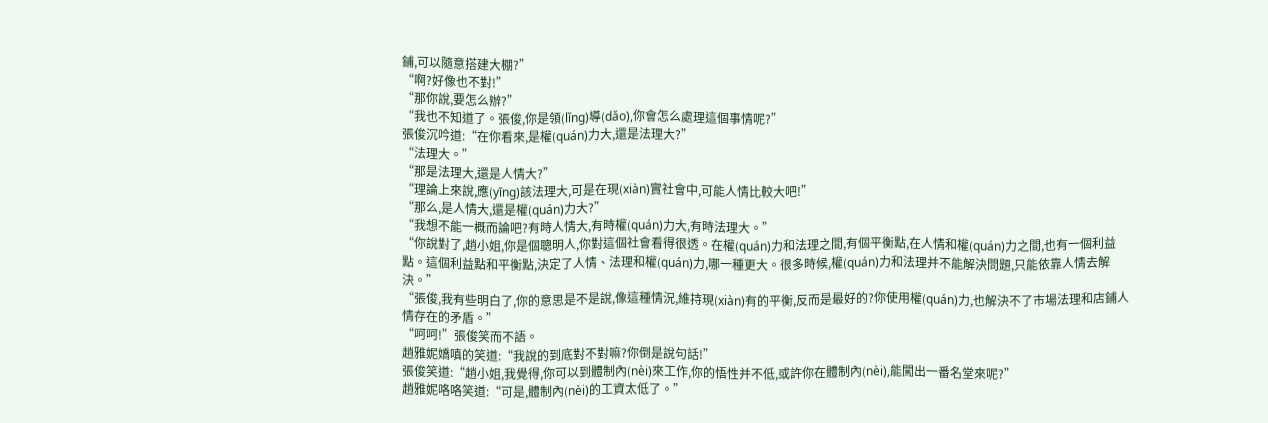鋪,可以隨意搭建大棚?”
“啊?好像也不對!”
“那你說,要怎么辦?”
“我也不知道了。張俊,你是領(lǐng)導(dǎo),你會怎么處理這個事情呢?”
張俊沉吟道:“在你看來,是權(quán)力大,還是法理大?”
“法理大。”
“那是法理大,還是人情大?”
“理論上來說,應(yīng)該法理大,可是在現(xiàn)實社會中,可能人情比較大吧!”
“那么,是人情大,還是權(quán)力大?”
“我想不能一概而論吧?有時人情大,有時權(quán)力大,有時法理大。”
“你說對了,趙小姐,你是個聰明人,你對這個社會看得很透。在權(quán)力和法理之間,有個平衡點,在人情和權(quán)力之間,也有一個利益點。這個利益點和平衡點,決定了人情、法理和權(quán)力,哪一種更大。很多時候,權(quán)力和法理并不能解決問題,只能依靠人情去解決。”
“張俊,我有些明白了,你的意思是不是說,像這種情況,維持現(xiàn)有的平衡,反而是最好的?你使用權(quán)力,也解決不了市場法理和店鋪人情存在的矛盾。”
“呵呵!”張俊笑而不語。
趙雅妮嬌嗔的笑道:“我說的到底對不對嘛?你倒是說句話!”
張俊笑道:“趙小姐,我覺得,你可以到體制內(nèi)來工作,你的悟性并不低,或許你在體制內(nèi),能闖出一番名堂來呢?”
趙雅妮咯咯笑道:“可是,體制內(nèi)的工資太低了。”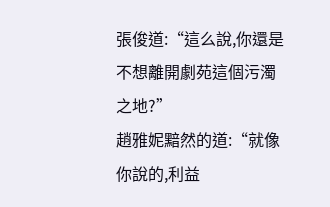張俊道:“這么說,你還是不想離開劇苑這個污濁之地?”
趙雅妮黯然的道:“就像你說的,利益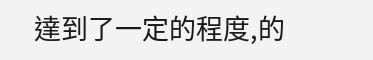達到了一定的程度,的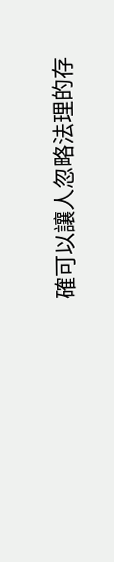確可以讓人忽略法理的存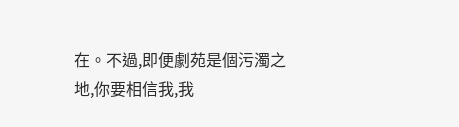在。不過,即便劇苑是個污濁之地,你要相信我,我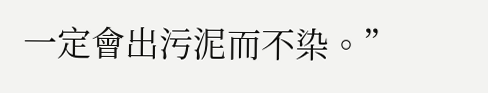一定會出污泥而不染。”